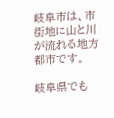岐阜市は、市街地に山と川が流れる地方都市です。

岐阜県でも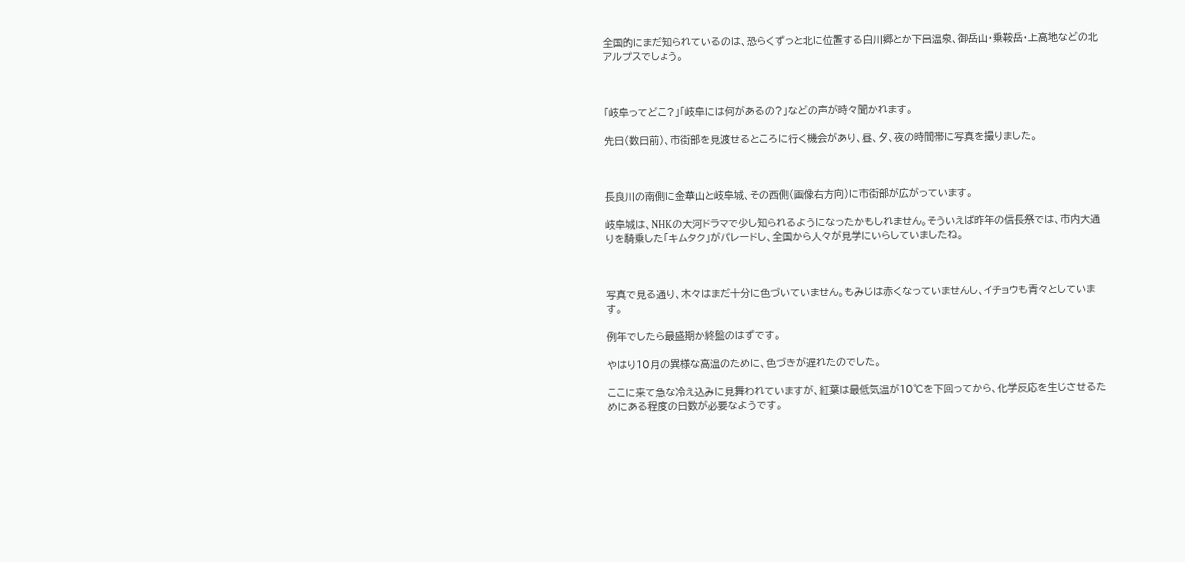全国的にまだ知られているのは、恐らくずっと北に位置する白川郷とか下呂温泉、御岳山・乗鞍岳・上高地などの北アルプスでしょう。



「岐阜ってどこ?」「岐阜には何があるの?」などの声が時々聞かれます。

先日(数日前)、市街部を見渡せるところに行く機会があり、昼、夕、夜の時間帯に写真を撮りました。



長良川の南側に金華山と岐阜城、その西側(画像右方向)に市街部が広がっています。

岐阜城は、NHKの大河ドラマで少し知られるようになったかもしれません。そういえば昨年の信長祭では、市内大通りを騎乗した「キムタク」がパレードし、全国から人々が見学にいらしていましたね。



写真で見る通り、木々はまだ十分に色づいていません。もみじは赤くなっていませんし、イチョウも青々としています。

例年でしたら最盛期か終盤のはずです。

やはり10月の異様な高温のために、色づきが遅れたのでした。

ここに来て急な冷え込みに見舞われていますが、紅葉は最低気温が10℃を下回ってから、化学反応を生じさせるためにある程度の日数が必要なようです。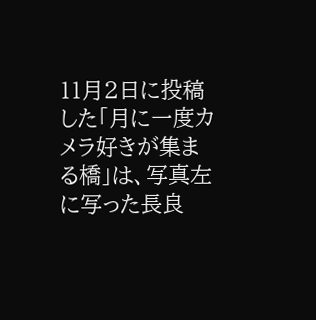11月2日に投稿した「月に一度カメラ好きが集まる橋」は、写真左に写った長良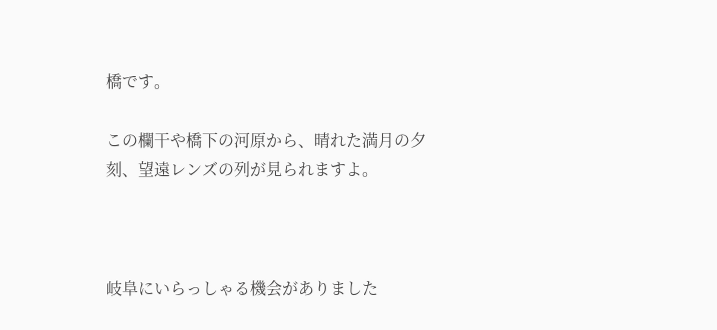橋です。

この欄干や橋下の河原から、晴れた満月の夕刻、望遠レンズの列が見られますよ。



岐阜にいらっしゃる機会がありました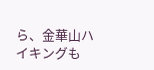ら、金華山ハイキングも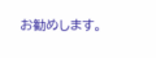お勧めします。